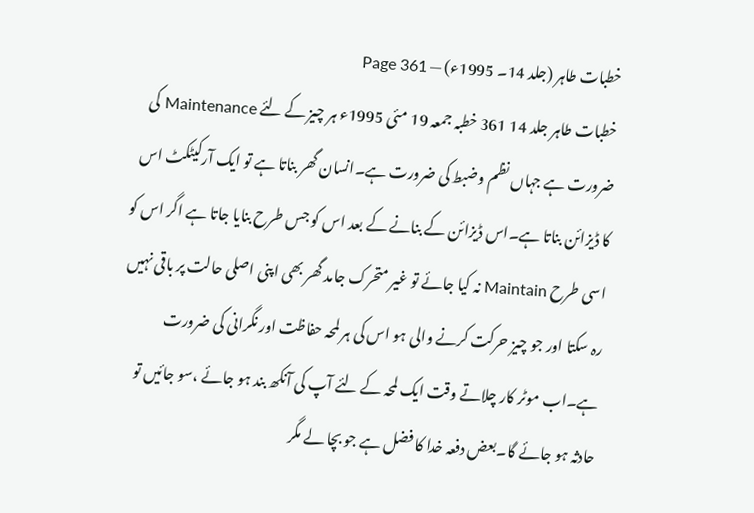خطبات طاہر (جلد 14۔ 1995ء) — Page 361
خطبات طاہر جلد 14 361 خطبہ جمعہ 19 مئی 1995ء ہر چیز کے لئے Maintenance کی ضرورت ہے جہاں نظم وضبط کی ضرورت ہے۔انسان گھر بناتا ہے تو ایک آرکیٹکٹ اس کا ڈیزائن بناتا ہے۔اس ڈیزائن کے بنانے کے بعد اس کو جس طرح بنایا جاتا ہے اگر اس کو اسی طرح Maintain نہ کیا جائے تو غیر متحرک جامد گھر بھی اپنی اصلی حالت پر باقی نہیں رہ سکتا اور جو چیز حرکت کرنے والی ہو اس کی ہر لمحہ حفاظت اور نگرانی کی ضرورت ہے۔اب موٹر کار چلاتے وقت ایک لمحہ کے لئے آپ کی آنکھ بند ہو جائے ،سو جائیں تو حادثہ ہو جائے گا۔بعض دفعہ خدا کا فضل ہے جو بچا لے مگر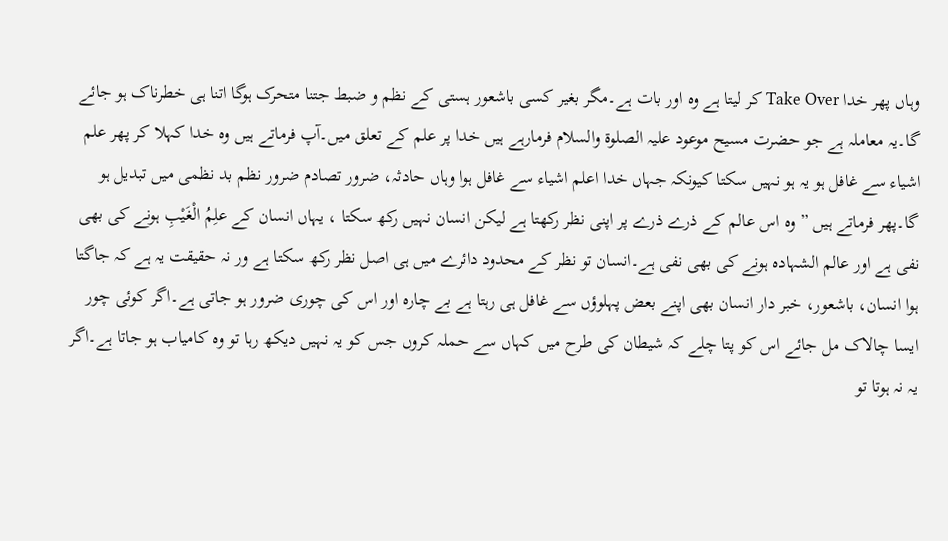وہاں پھر خدا Take Over کر لیتا ہے وہ اور بات ہے۔مگر بغیر کسی باشعور ہستی کے نظم و ضبط جتنا متحرک ہوگا اتنا ہی خطرناک ہو جائے گا۔یہ معاملہ ہے جو حضرت مسیح موعود علیہ الصلوۃ والسلام فرمارہے ہیں خدا پر علم کے تعلق میں۔آپ فرماتے ہیں وہ خدا کہلا کر پھر علم اشیاء سے غافل ہو یہ ہو نہیں سکتا کیونکہ جہاں خدا اعلم اشیاء سے غافل ہوا وہاں حادثہ، ضرور تصادم ضرور نظم بد نظمی میں تبدیل ہو گا۔پھر فرماتے ہیں ” وہ اس عالم کے ذرے ذرے پر اپنی نظر رکھتا ہے لیکن انسان نہیں رکھ سکتا ، یہاں انسان کے علِمُ الْغَيْبِ ہونے کی بھی نفی ہے اور عالم الشہادہ ہونے کی بھی نفی ہے۔انسان تو نظر کے محدود دائرے میں ہی اصل نظر رکھ سکتا ہے ور نہ حقیقت یہ ہے کہ جاگتا ہوا انسان، باشعور، خبر دار انسان بھی اپنے بعض پہلوؤں سے غافل ہی رہتا ہے بے چارہ اور اس کی چوری ضرور ہو جاتی ہے۔اگر کوئی چور ایسا چالاک مل جائے اس کو پتا چلے کہ شیطان کی طرح میں کہاں سے حملہ کروں جس کو یہ نہیں دیکھ رہا تو وہ کامیاب ہو جاتا ہے۔اگر یہ نہ ہوتا تو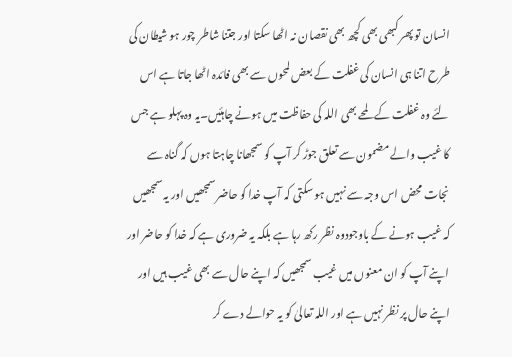انسان تو پھر کبھی بھی کچھ بھی نقصان نہ اٹھا سکتا اور جتنا شاطر چور ہو شیطان کی طرح اتنا ہی انسان کی غفلت کے بعض لمحوں سے بھی فائدہ اٹھا جاتا ہے اس لئے وہ غفلت کے لمحے بھی اللہ کی حفاظت میں ہونے چاہئیں۔یہ وہ پہلو ہے جس کا غیب والے مضمون سے تعلق جوڑ کر آپ کو سمجھانا چاہتا ہوں کہ گناہ سے نجات محض اس وجہ سے نہیں ہو سکتی کہ آپ خدا کو حاضر سمجھیں اور یہ سمجھیں کہ غیب ہونے کے باوجودوہ نظر رکھ رہا ہے بلکہ یہ ضروری ہے کہ خدا کو حاضر اور اپنے آپ کو ان معنوں میں غیب سمجھیں کہ اپنے حال سے بھی غیب ہیں اور اپنے حال پر نظر نہیں ہے اور اللہ تعالیٰ کو یہ حوالے دے کر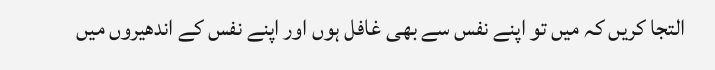التجا کریں کہ میں تو اپنے نفس سے بھی غافل ہوں اور اپنے نفس کے اندھیروں میں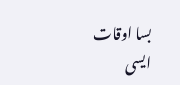بسا اوقات ایسی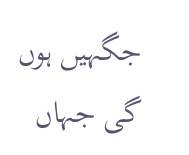جگہیں ہوں گی جہاں